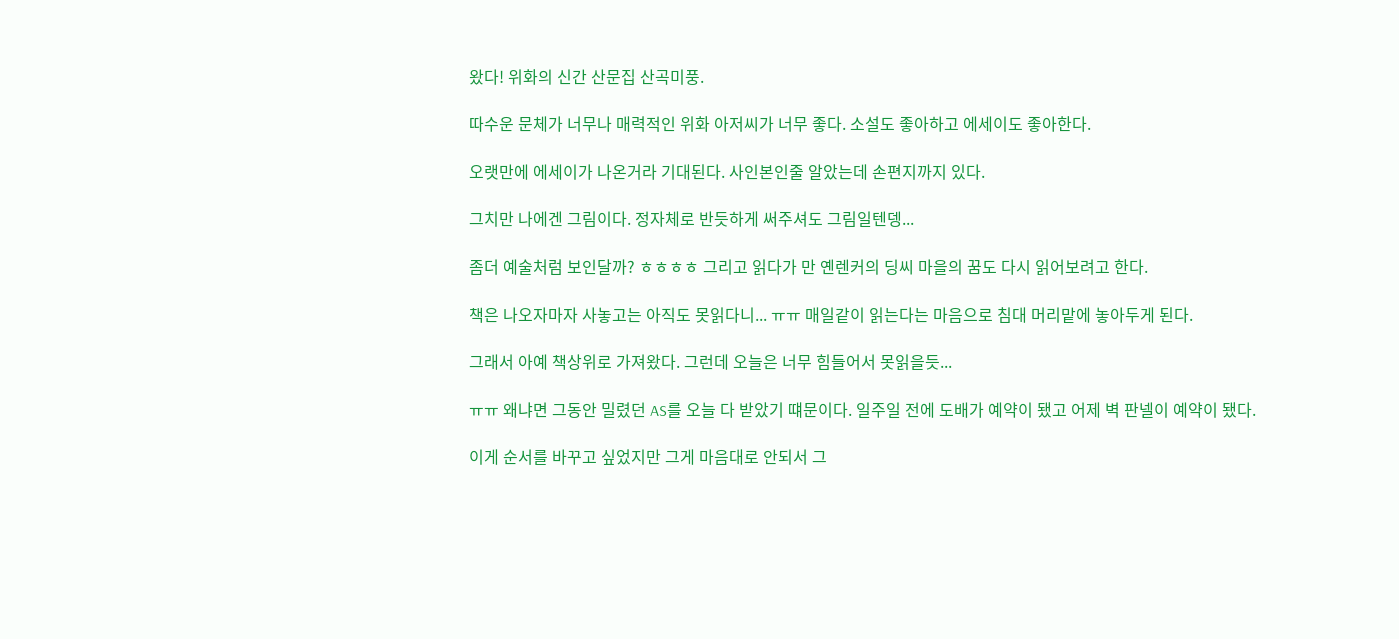왔다! 위화의 신간 산문집 산곡미풍.

따수운 문체가 너무나 매력적인 위화 아저씨가 너무 좋다. 소설도 좋아하고 에세이도 좋아한다.

오랫만에 에세이가 나온거라 기대된다. 사인본인줄 알았는데 손편지까지 있다.

그치만 나에겐 그림이다. 정자체로 반듯하게 써주셔도 그림일텐뎅...

좀더 예술처럼 보인달까? ㅎㅎㅎㅎ 그리고 읽다가 만 옌렌커의 딩씨 마을의 꿈도 다시 읽어보려고 한다.

책은 나오자마자 사놓고는 아직도 못읽다니... ㅠㅠ 매일같이 읽는다는 마음으로 침대 머리맡에 놓아두게 된다.

그래서 아예 책상위로 가져왔다. 그런데 오늘은 너무 힘들어서 못읽을듯...

ㅠㅠ 왜냐면 그동안 밀렸던 AS를 오늘 다 받았기 떄문이다. 일주일 전에 도배가 예약이 됐고 어제 벽 판넬이 예약이 됐다.

이게 순서를 바꾸고 싶었지만 그게 마음대로 안되서 그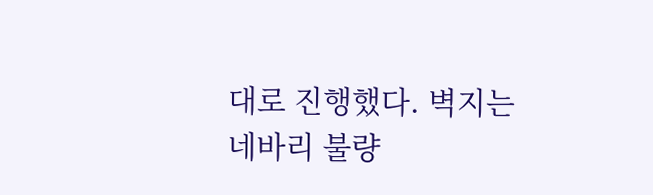대로 진행했다. 벽지는 네바리 불량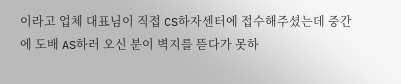이라고 업체 대표님이 직접 CS하자센터에 접수해주셨는데 중간에 도배 AS하러 오신 분이 벽지를 뜯다가 못하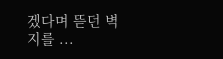겠다며 뜯던 벽지를 ...